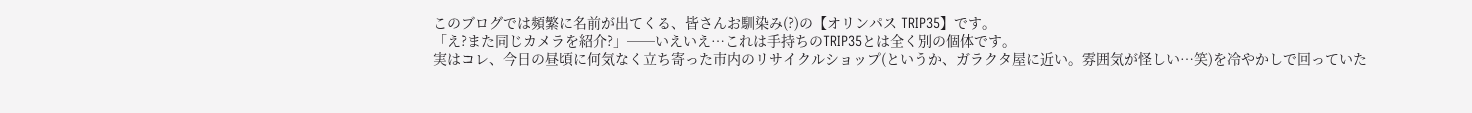このブログでは頻繁に名前が出てくる、皆さんお馴染み(?)の【オリンパス TRIP35】です。
「え?また同じカメラを紹介?」──いえいえ…これは手持ちのTRIP35とは全く別の個体です。
実はコレ、今日の昼頃に何気なく立ち寄った市内のリサイクルショップ(というか、ガラクタ屋に近い。雰囲気が怪しい…笑)を冷やかしで回っていた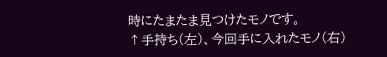時にたまたま見つけたモノです。
↑手持ち(左)、今回手に入れたモノ(右)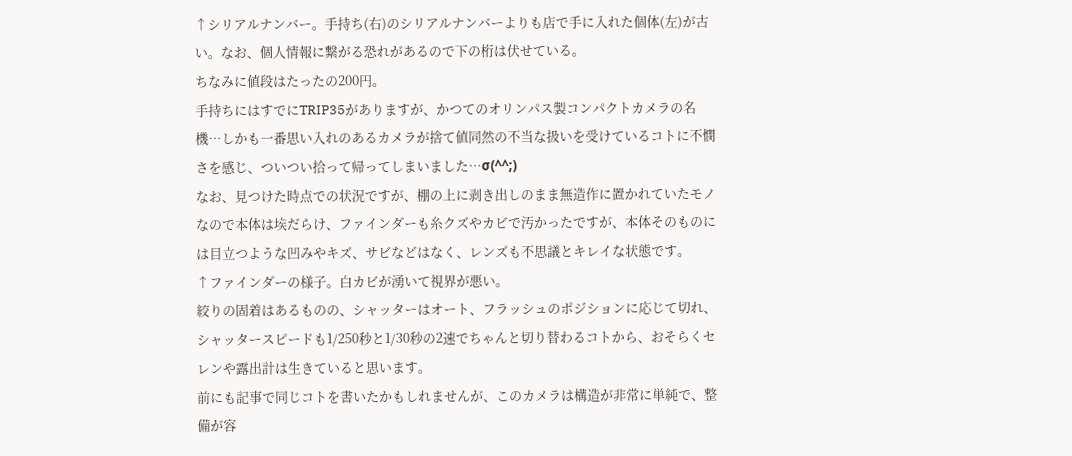↑シリアルナンバー。手持ち(右)のシリアルナンバーよりも店で手に入れた個体(左)が古い。なお、個人情報に繋がる恐れがあるので下の桁は伏せている。
ちなみに値段はたったの200円。
手持ちにはすでにTRIP35がありますが、かつてのオリンパス製コンパクトカメラの名機…しかも一番思い入れのあるカメラが捨て値同然の不当な扱いを受けているコトに不憫さを感じ、ついつい拾って帰ってしまいました…σ(^^;)
なお、見つけた時点での状況ですが、棚の上に剥き出しのまま無造作に置かれていたモノなので本体は埃だらけ、ファインダーも糸クズやカビで汚かったですが、本体そのものには目立つような凹みやキズ、サビなどはなく、レンズも不思議とキレイな状態です。
↑ファインダーの様子。白カビが湧いて視界が悪い。
絞りの固着はあるものの、シャッターはオート、フラッシュのポジションに応じて切れ、シャッタースピードも1/250秒と1/30秒の2速でちゃんと切り替わるコトから、おそらくセレンや露出計は生きていると思います。
前にも記事で同じコトを書いたかもしれませんが、このカメラは構造が非常に単純で、整備が容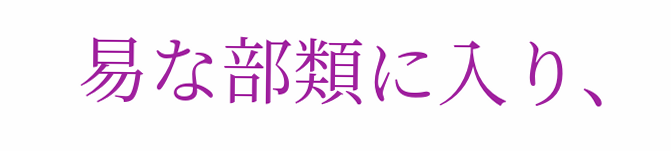易な部類に入り、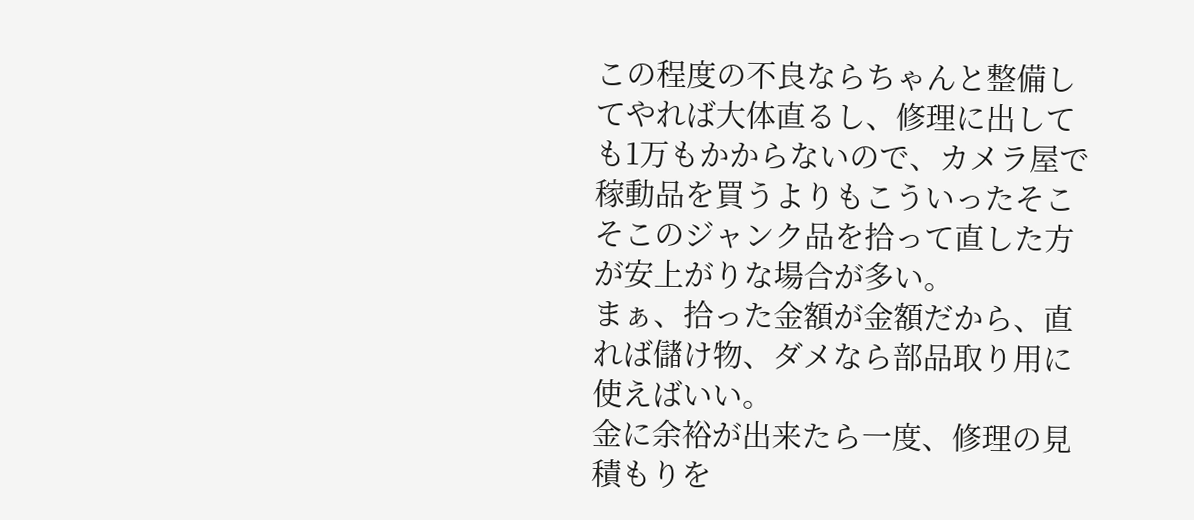この程度の不良ならちゃんと整備してやれば大体直るし、修理に出しても1万もかからないので、カメラ屋で稼動品を買うよりもこういったそこそこのジャンク品を拾って直した方が安上がりな場合が多い。
まぁ、拾った金額が金額だから、直れば儲け物、ダメなら部品取り用に使えばいい。
金に余裕が出来たら一度、修理の見積もりを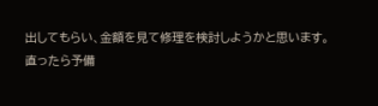出してもらい、金額を見て修理を検討しようかと思います。
直ったら予備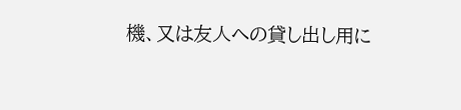機、又は友人への貸し出し用に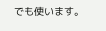でも使います。